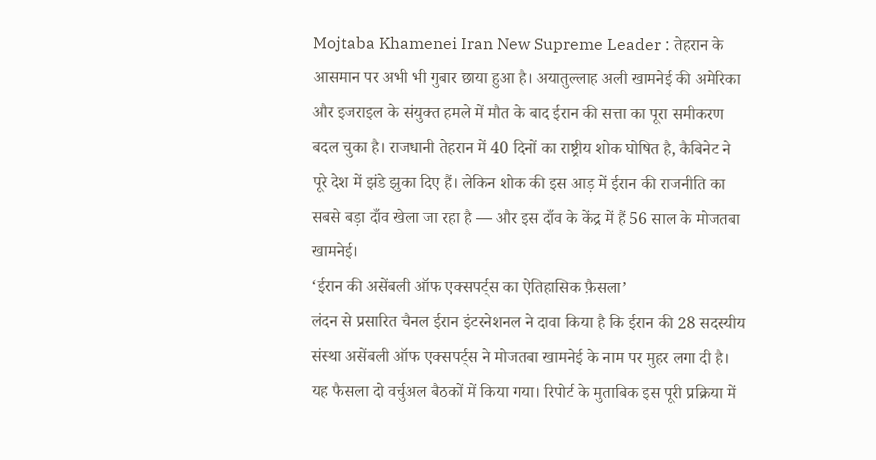Mojtaba Khamenei Iran New Supreme Leader : तेहरान के आसमान पर अभी भी गुबार छाया हुआ है। अयातुल्लाह अली खामनेई की अमेरिका और इजराइल के संयुक्त हमले में मौत के बाद ईरान की सत्ता का पूरा समीकरण बदल चुका है। राजधानी तेहरान में 40 दिनों का राष्ट्रीय शोक घोषित है, कैबिनेट ने पूरे देश में झंडे झुका दिए हैं। लेकिन शोक की इस आड़ में ईरान की राजनीति का सबसे बड़ा दाँव खेला जा रहा है — और इस दाँव के केंद्र में हैं 56 साल के मोजतबा खामनेई।
‘ईरान की असेंबली ऑफ एक्सपर्ट्स का ऐतिहासिक फ़ैसला’
लंदन से प्रसारित चैनल ईरान इंटरनेशनल ने दावा किया है कि ईरान की 28 सदस्यीय संस्था असेंबली ऑफ एक्सपर्ट्स ने मोजतबा खामनेई के नाम पर मुहर लगा दी है। यह फैसला दो वर्चुअल बैठकों में किया गया। रिपोर्ट के मुताबिक इस पूरी प्रक्रिया में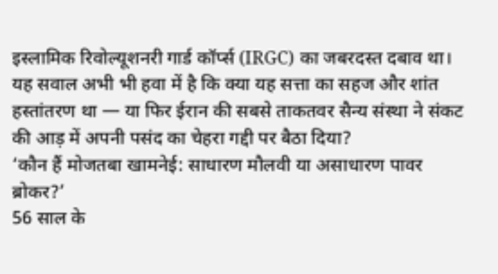इस्लामिक रिवोल्यूशनरी गार्ड कॉर्प्स (IRGC) का जबरदस्त दबाव था।
यह सवाल अभी भी हवा में है कि क्या यह सत्ता का सहज और शांत हस्तांतरण था — या फिर ईरान की सबसे ताकतवर सैन्य संस्था ने संकट की आड़ में अपनी पसंद का चेहरा गद्दी पर बैठा दिया?
‘कौन हैं मोजतबा खामनेई: साधारण मौलवी या असाधारण पावर ब्रोकर?’
56 साल के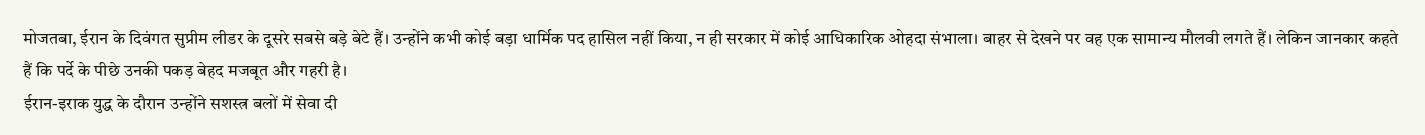मोजतबा, ईरान के दिवंगत सुप्रीम लीडर के दूसरे सबसे बड़े बेटे हैं। उन्होंने कभी कोई बड़ा धार्मिक पद हासिल नहीं किया, न ही सरकार में कोई आधिकारिक ओहदा संभाला। बाहर से देखने पर वह एक सामान्य मौलवी लगते हैं। लेकिन जानकार कहते हैं कि पर्दे के पीछे उनकी पकड़ बेहद मजबूत और गहरी है।
ईरान-इराक युद्ध के दौरान उन्होंने सशस्त्र बलों में सेवा दी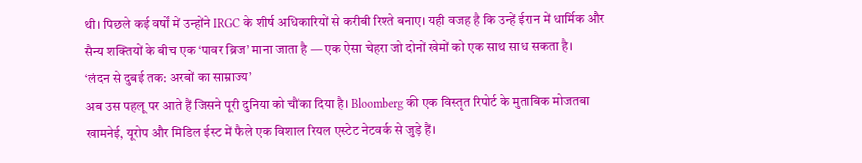थी। पिछले कई वर्षों में उन्होंने IRGC के शीर्ष अधिकारियों से करीबी रिश्ते बनाए। यही वजह है कि उन्हें ईरान में धार्मिक और सैन्य शक्तियों के बीच एक ‘पावर ब्रिज’ माना जाता है — एक ऐसा चेहरा जो दोनों खेमों को एक साथ साध सकता है।
‘लंदन से दुबई तक: अरबों का साम्राज्य’
अब उस पहलू पर आते हैं जिसने पूरी दुनिया को चौंका दिया है। Bloomberg की एक विस्तृत रिपोर्ट के मुताबिक मोजतबा खामनेई, यूरोप और मिडिल ईस्ट में फैले एक विशाल रियल एस्टेट नेटवर्क से जुड़े हैं।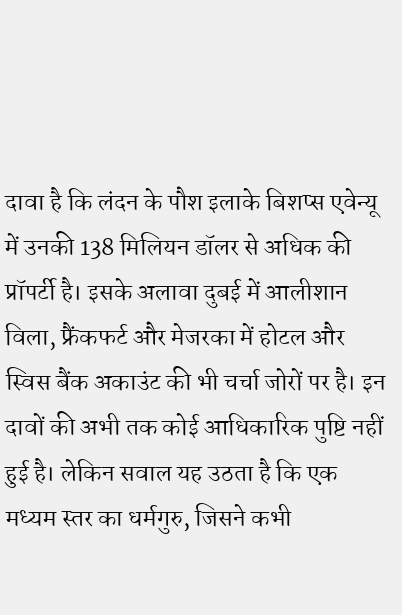दावा है कि लंदन के पौश इलाके बिशप्स एवेन्यू में उनकी 138 मिलियन डॉलर से अधिक की प्रॉपर्टी है। इसके अलावा दुबई में आलीशान विला, फ्रैंकफर्ट और मेजरका में होटल और स्विस बैंक अकाउंट की भी चर्चा जोरों पर है। इन दावों की अभी तक कोई आधिकारिक पुष्टि नहीं हुई है। लेकिन सवाल यह उठता है कि एक मध्यम स्तर का धर्मगुरु, जिसने कभी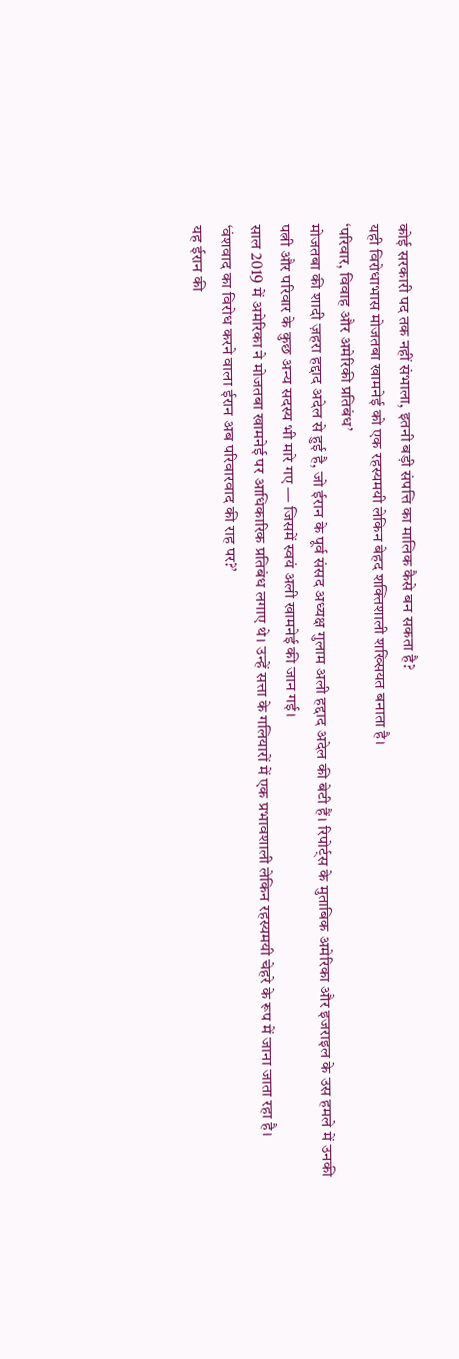कोई सरकारी पद तक नहीं संभाला, इतनी बड़ी संपत्ति का मालिक कैसे बन सकता है?
यही विरोधाभास मोजतबा खामनेई को एक रहस्यमयी लेकिन बेहद शक्तिशाली शख्सियत बनाता है।
‘परिवार, विवाह और अमेरिकी प्रतिबंध’
मोजतबा की शादी ज़हरा हद्दाद अदेल से हुई है, जो ईरान के पूर्व संसद अध्यक्ष गुलाम अली हद्दाद अदेल की बेटी हैं। रिपोर्ट्स के मुताबिक अमेरिका और इजराइल के उस हमले में उनकी पत्नी और परिवार के कुछ अन्य सदस्य भी मारे गए — जिसमें स्वयं अली खामनेई की जान गई।
साल 2019 में अमेरिका ने मोजतबा खामनेई पर आधिकारिक प्रतिबंध लगाए थे। उन्हें सत्ता के गलियारों में एक प्रभावशाली लेकिन रहस्यमयी चेहरे के रूप में जाना जाता रहा है।
‘वंशवाद का विरोध करने वाला ईरान अब परिवारवाद की राह पर?’
यह ईरान की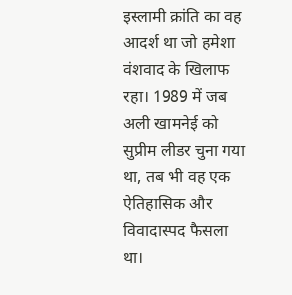इस्लामी क्रांति का वह आदर्श था जो हमेशा वंशवाद के खिलाफ रहा। 1989 में जब अली खामनेई को सुप्रीम लीडर चुना गया था, तब भी वह एक ऐतिहासिक और विवादास्पद फैसला था।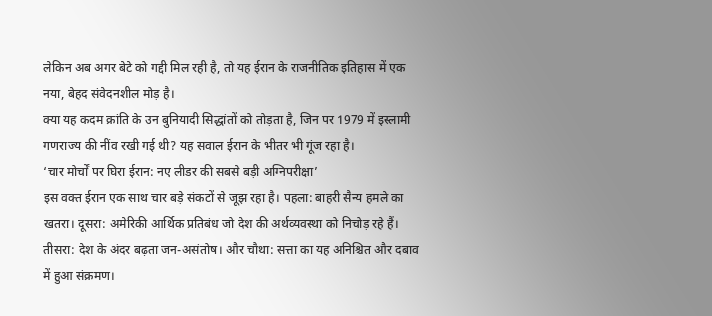लेकिन अब अगर बेटे को गद्दी मिल रही है, तो यह ईरान के राजनीतिक इतिहास में एक नया, बेहद संवेदनशील मोड़ है।
क्या यह कदम क्रांति के उन बुनियादी सिद्धांतों को तोड़ता है, जिन पर 1979 में इस्लामी गणराज्य की नींव रखी गई थी? यह सवाल ईरान के भीतर भी गूंज रहा है।
‘चार मोर्चों पर घिरा ईरान: नए लीडर की सबसे बड़ी अग्निपरीक्षा’
इस वक्त ईरान एक साथ चार बड़े संकटों से जूझ रहा है। पहला: बाहरी सैन्य हमले का खतरा। दूसरा: अमेरिकी आर्थिक प्रतिबंध जो देश की अर्थव्यवस्था को निचोड़ रहे हैं। तीसरा: देश के अंदर बढ़ता जन-असंतोष। और चौथा: सत्ता का यह अनिश्चित और दबाव में हुआ संक्रमण।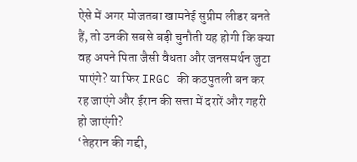ऐसे में अगर मोजतबा खामनेई सुप्रीम लीडर बनते हैं, तो उनकी सबसे बड़ी चुनौती यह होगी कि क्या वह अपने पिता जैसी वैधता और जनसमर्थन जुटा पाएंगे? या फिर IRGC की कठपुतली बन कर रह जाएंगे और ईरान की सत्ता में दरारें और गहरी हो जाएंगी?
‘तेहरान की गद्दी,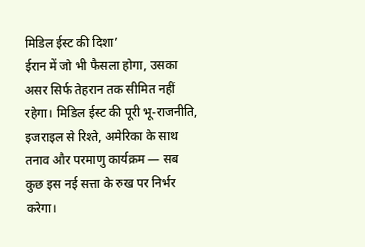मिडिल ईस्ट की दिशा’
ईरान में जो भी फैसला होगा, उसका असर सिर्फ तेहरान तक सीमित नहीं रहेगा। मिडिल ईस्ट की पूरी भू-राजनीति, इजराइल से रिश्ते, अमेरिका के साथ तनाव और परमाणु कार्यक्रम — सब कुछ इस नई सत्ता के रुख पर निर्भर करेगा।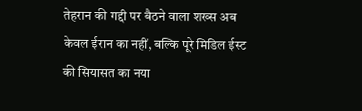तेहरान की गद्दी पर बैठने वाला शख्स अब केवल ईरान का नहीं, बल्कि पूरे मिडिल ईस्ट की सियासत का नया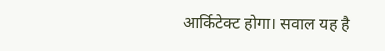आर्किटेक्ट होगा। सवाल यह है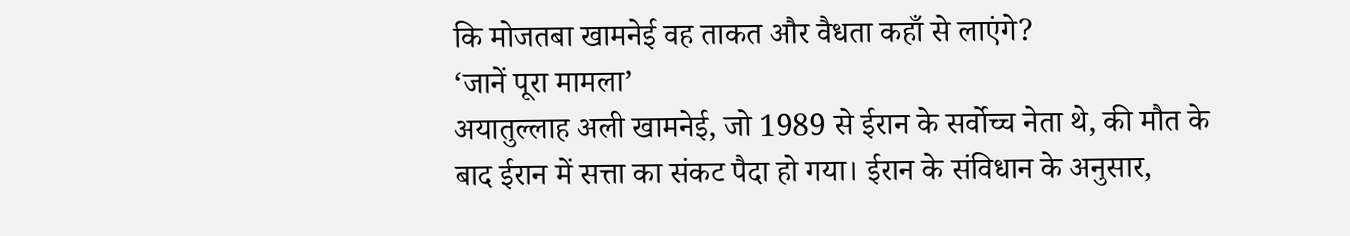कि मोजतबा खामनेई वह ताकत और वैधता कहाँ से लाएंगे?
‘जानें पूरा मामला’
अयातुल्लाह अली खामनेई, जो 1989 से ईरान के सर्वोच्च नेता थे, की मौत के बाद ईरान में सत्ता का संकट पैदा हो गया। ईरान के संविधान के अनुसार,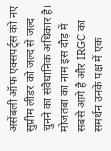असेंबली ऑफ एक्सपर्ट्स को नए सुप्रीम लीडर को जल्द से जल्द चुनने का संवैधानिक अधिकार है। मोजतबा का नाम इस दौड़ में सबसे आगे है और IRGC का समर्थन उनके पक्ष में एक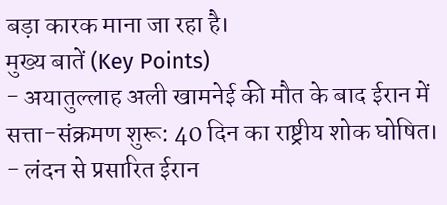बड़ा कारक माना जा रहा है।
मुख्य बातें (Key Points)
- अयातुल्लाह अली खामनेई की मौत के बाद ईरान में सत्ता-संक्रमण शुरू: 40 दिन का राष्ट्रीय शोक घोषित।
- लंदन से प्रसारित ईरान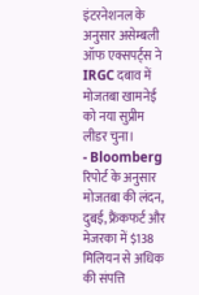इंटरनेशनल के अनुसार असेम्बली ऑफ एक्सपर्ट्स ने IRGC दबाव में मोजतबा खामनेई को नया सुप्रीम लीडर चुना।
- Bloomberg रिपोर्ट के अनुसार मोजतबा की लंदन, दुबई, फ्रैंकफर्ट और मेजरका में $138 मिलियन से अधिक की संपत्ति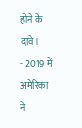होने के दावे।
- 2019 में अमेरिका ने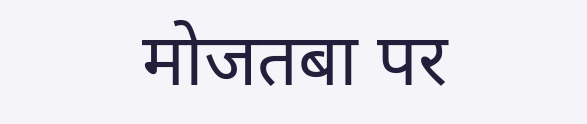मोजतबा पर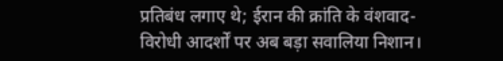प्रतिबंध लगाए थे; ईरान की क्रांति के वंशवाद-विरोधी आदर्शों पर अब बड़ा सवालिया निशान।